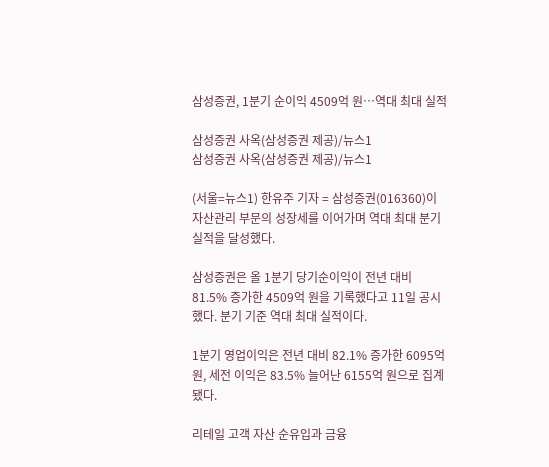삼성증권, 1분기 순이익 4509억 원…역대 최대 실적

삼성증권 사옥(삼성증권 제공)/뉴스1
삼성증권 사옥(삼성증권 제공)/뉴스1

(서울=뉴스1) 한유주 기자 = 삼성증권(016360)이 자산관리 부문의 성장세를 이어가며 역대 최대 분기 실적을 달성했다.

삼성증권은 올 1분기 당기순이익이 전년 대비 81.5% 증가한 4509억 원을 기록했다고 11일 공시했다. 분기 기준 역대 최대 실적이다.

1분기 영업이익은 전년 대비 82.1% 증가한 6095억 원, 세전 이익은 83.5% 늘어난 6155억 원으로 집계됐다.

리테일 고객 자산 순유입과 금융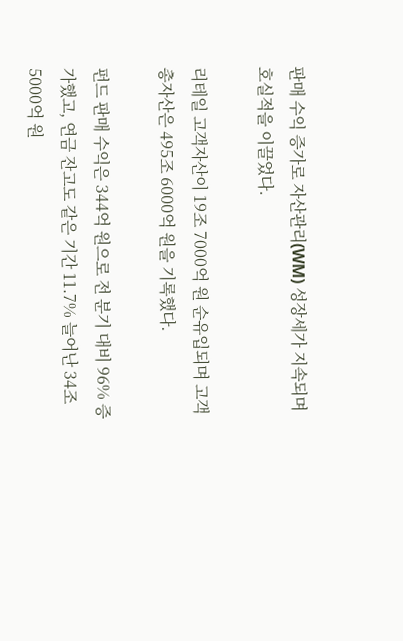판매 수익 증가로 자산관리(WM) 성장세가 지속되며 호실적을 이끌었다.

리테일 고객자산이 19조 7000억 원 순유입되며 고객 총자산은 495조 6000억 원을 기록했다.

펀드 판매 수익은 344억 원으로 전 분기 대비 96% 증가했고, 연금 잔고도 같은 기간 11.7% 늘어난 34조 5000억 원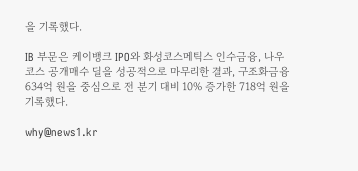을 기록했다.

IB 부문은 케이뱅크 IPO와 화성코스메틱스 인수금융, 나우코스 공개매수 딜을 성공적으로 마무리한 결과, 구조화금융 634억 원을 중심으로 전 분기 대비 10% 증가한 718억 원을 기록했다.

why@news1.kr